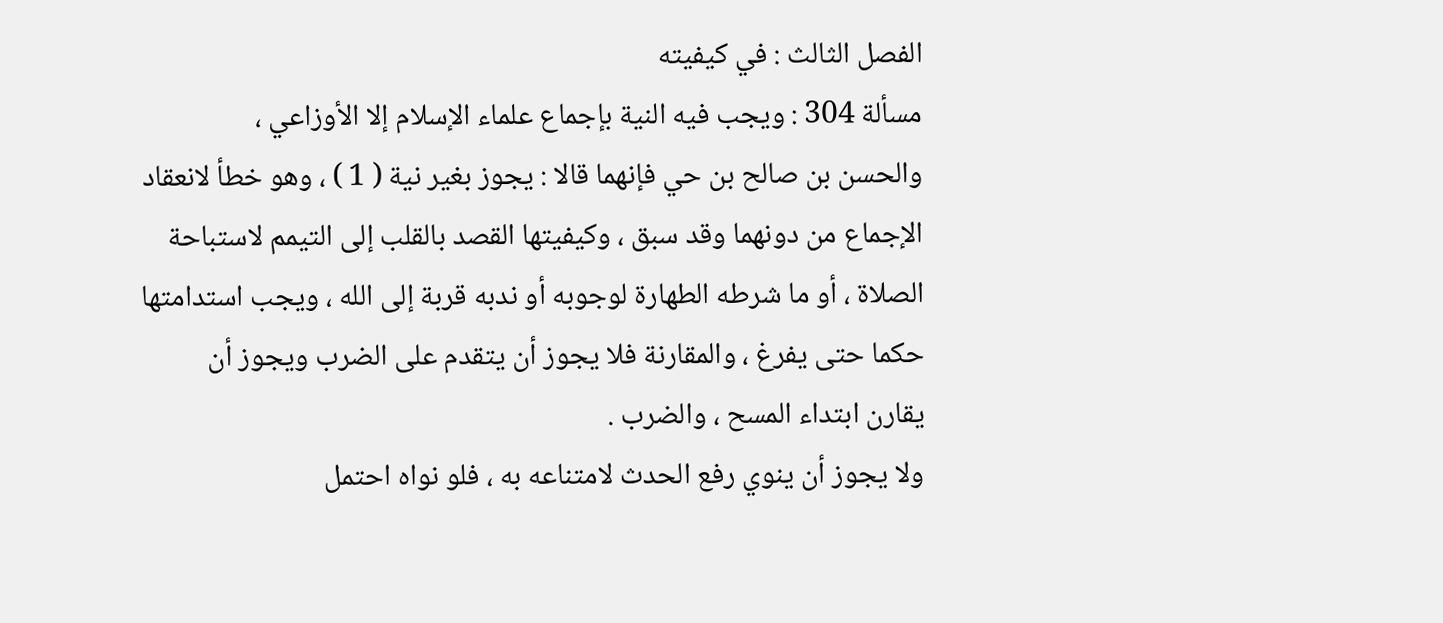الفصل الثالث : في كيفيته
مسألة 304 : ويجب فيه النية بإجماع علماء الإسلام إلا الأوزاعي ،
والحسن بن صالح بن حي فإنهما قالا : يجوز بغير نية ( 1 ) ، وهو خطأ لانعقاد
الإجماع من دونهما وقد سبق ، وكيفيتها القصد بالقلب إلى التيمم لاستباحة
الصلاة ، أو ما شرطه الطهارة لوجوبه أو ندبه قربة إلى الله ، ويجب استدامتها
حكما حتى يفرغ ، والمقارنة فلا يجوز أن يتقدم على الضرب ويجوز أن
يقارن ابتداء المسح ، والضرب .
ولا يجوز أن ينوي رفع الحدث لامتناعه به ، فلو نواه احتمل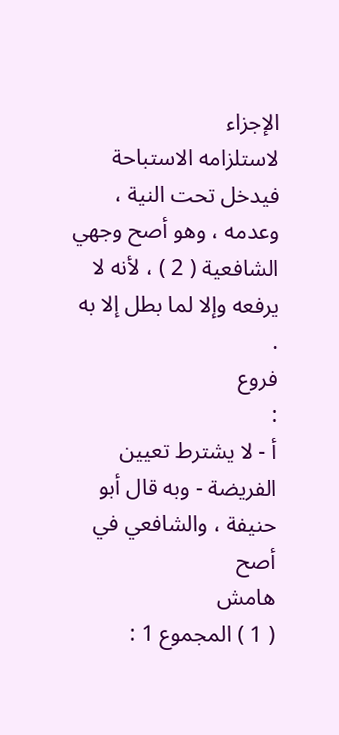الإجزاء
لاستلزامه الاستباحة فيدخل تحت النية ، وعدمه ، وهو أصح وجهي
الشافعية ( 2 ) ، لأنه لا يرفعه وإلا لما بطل إلا به .
فروع
:
أ - لا يشترط تعيين الفريضة - وبه قال أبو حنيفة ، والشافعي في أصح
هامش
( 1 ) المجموع 1 :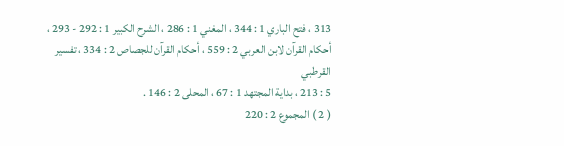313 ، فتح الباري 1 : 344 ، المغني 1 : 286 ، الشرح الكبير 1 : 292 - 293 ،
أحكام القرآن لابن العربي 2 : 559 ، أحكام القرآن للجصاص 2 : 334 ، تفسير القرطبي
5 : 213 ، بداية المجتهد 1 : 67 ، المحلى 2 : 146 .
( 2 ) المجموع 2 : 220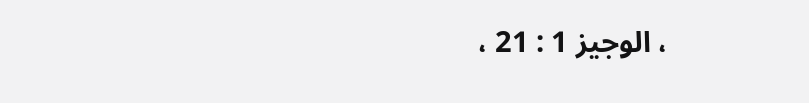، الوجيز 1 : 21 ،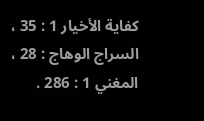كفاية الأخيار 1 : 35 ، السراج الوهاج : 28 ،
المغني 1 : 286 .